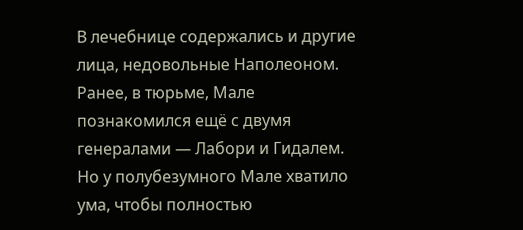В лечебнице содержались и другие лица, недовольные Наполеоном. Ранее, в тюрьме, Мале познакомился ещё с двумя генералами — Лабори и Гидалем. Но у полубезумного Мале хватило ума, чтобы полностью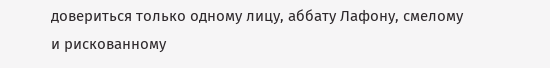довериться только одному лицу, аббату Лафону, смелому и рискованному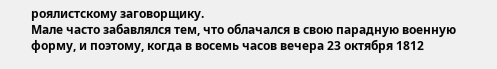роялистскому заговорщику.
Мале часто забавлялся тем, что облачался в свою парадную военную форму, и поэтому, когда в восемь часов вечера 23 октября 1812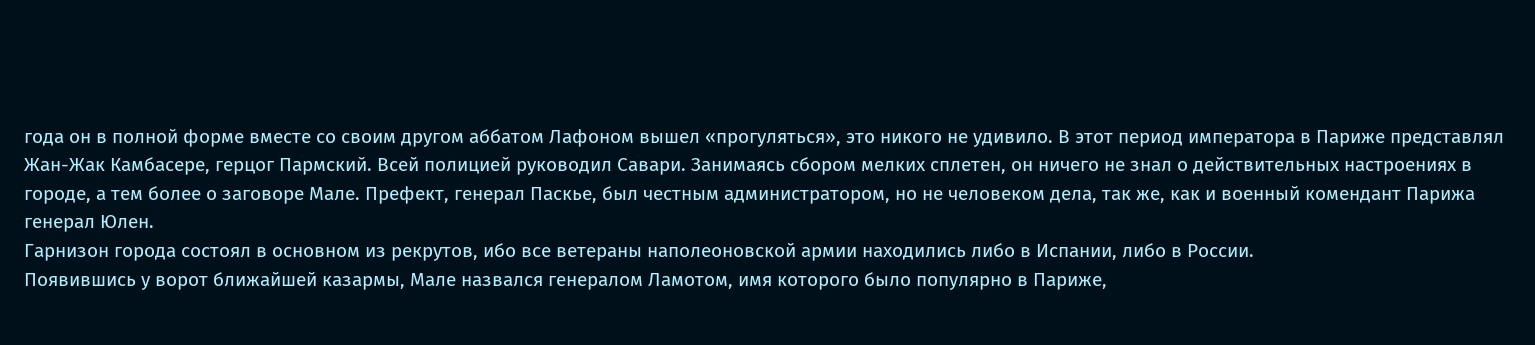года он в полной форме вместе со своим другом аббатом Лафоном вышел «прогуляться», это никого не удивило. В этот период императора в Париже представлял Жан-Жак Камбасере, герцог Пармский. Всей полицией руководил Савари. Занимаясь сбором мелких сплетен, он ничего не знал о действительных настроениях в городе, а тем более о заговоре Мале. Префект, генерал Паскье, был честным администратором, но не человеком дела, так же, как и военный комендант Парижа генерал Юлен.
Гарнизон города состоял в основном из рекрутов, ибо все ветераны наполеоновской армии находились либо в Испании, либо в России.
Появившись у ворот ближайшей казармы, Мале назвался генералом Ламотом, имя которого было популярно в Париже,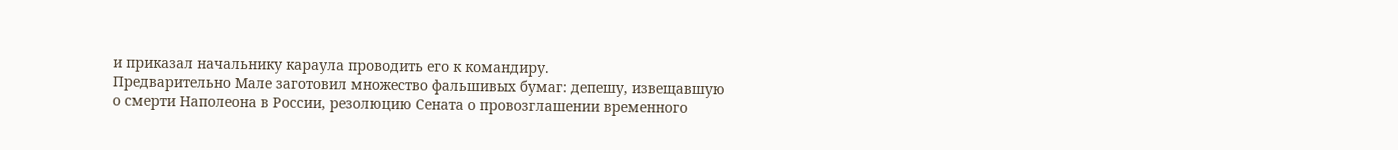и приказал начальнику караула проводить его к командиру.
Предварительно Мале заготовил множество фальшивых бумаг: депешу, извещавшую о смерти Наполеона в России, резолюцию Сената о провозглашении временного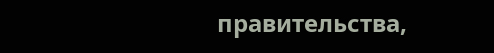правительства,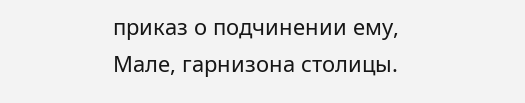приказ о подчинении ему, Мале, гарнизона столицы.